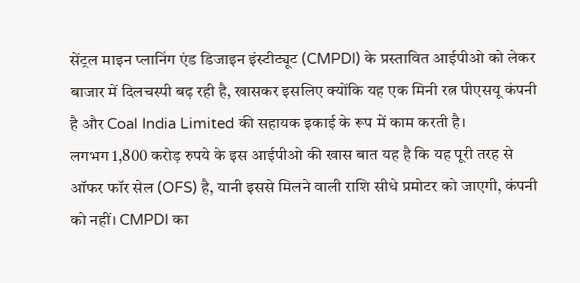सेंट्रल माइन प्लानिंग एंड डिजाइन इंस्टीट्यूट (CMPDI) के प्रस्तावित आईपीओ को लेकर बाजार में दिलचस्पी बढ़ रही है, खासकर इसलिए क्योंकि यह एक मिनी रत्न पीएसयू कंपनी है और Coal India Limited की सहायक इकाई के रूप में काम करती है।
लगभग 1,800 करोड़ रुपये के इस आईपीओ की खास बात यह है कि यह पूरी तरह से ऑफर फॉर सेल (OFS) है, यानी इससे मिलने वाली राशि सीधे प्रमोटर को जाएगी, कंपनी को नहीं। CMPDI का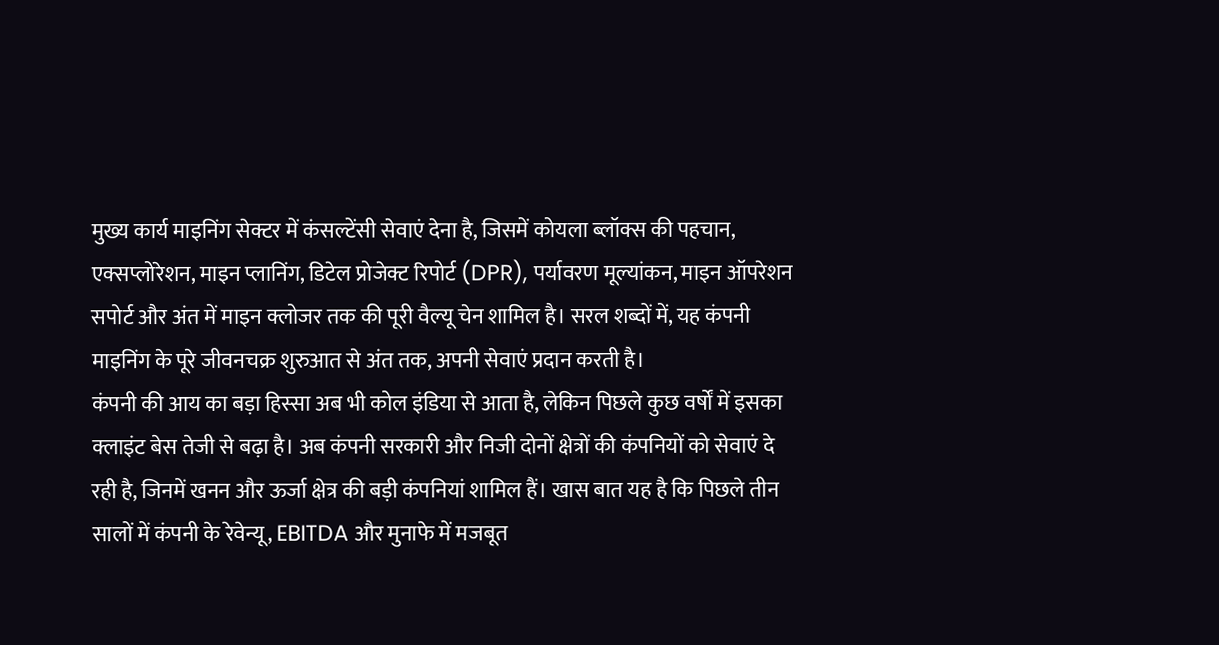मुख्य कार्य माइनिंग सेक्टर में कंसल्टेंसी सेवाएं देना है, जिसमें कोयला ब्लॉक्स की पहचान, एक्सप्लोरेशन, माइन प्लानिंग, डिटेल प्रोजेक्ट रिपोर्ट (DPR), पर्यावरण मूल्यांकन, माइन ऑपरेशन सपोर्ट और अंत में माइन क्लोजर तक की पूरी वैल्यू चेन शामिल है। सरल शब्दों में, यह कंपनी माइनिंग के पूरे जीवनचक्र शुरुआत से अंत तक, अपनी सेवाएं प्रदान करती है।
कंपनी की आय का बड़ा हिस्सा अब भी कोल इंडिया से आता है, लेकिन पिछले कुछ वर्षों में इसका क्लाइंट बेस तेजी से बढ़ा है। अब कंपनी सरकारी और निजी दोनों क्षेत्रों की कंपनियों को सेवाएं दे रही है, जिनमें खनन और ऊर्जा क्षेत्र की बड़ी कंपनियां शामिल हैं। खास बात यह है कि पिछले तीन सालों में कंपनी के रेवेन्यू, EBITDA और मुनाफे में मजबूत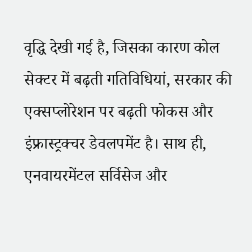वृद्धि देखी गई है, जिसका कारण कोल सेक्टर में बढ़ती गतिविधियां, सरकार की एक्सप्लोरेशन पर बढ़ती फोकस और इंफ्रास्ट्रक्चर डेवलपमेंट है। साथ ही, एनवायरमेंटल सर्विसेज और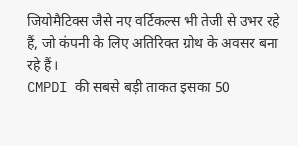जियोमैटिक्स जैसे नए वर्टिकल्स भी तेजी से उभर रहे हैं, जो कंपनी के लिए अतिरिक्त ग्रोथ के अवसर बना रहे हैं।
CMPDI की सबसे बड़ी ताकत इसका 50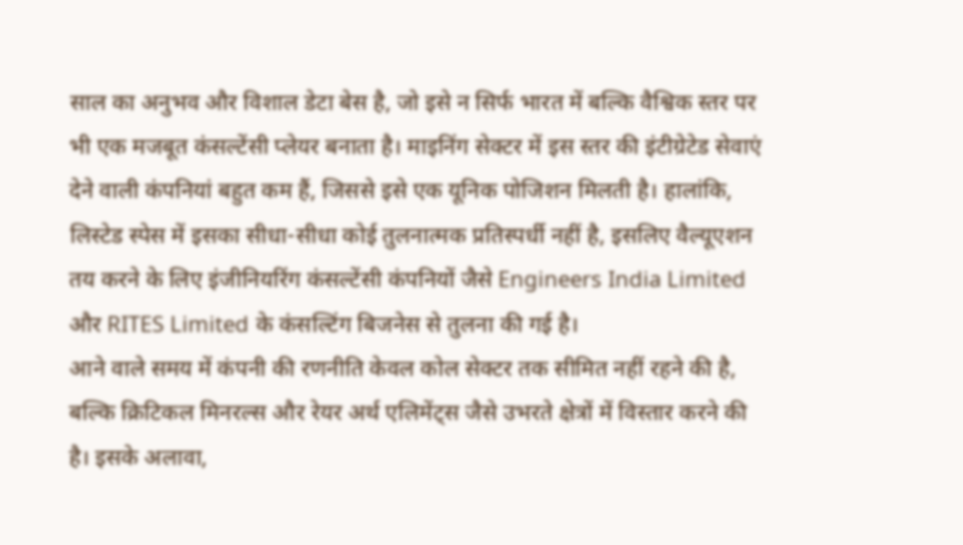साल का अनुभव और विशाल डेटा बेस है, जो इसे न सिर्फ भारत में बल्कि वैश्विक स्तर पर भी एक मजबूत कंसल्टेंसी प्लेयर बनाता है। माइनिंग सेक्टर में इस स्तर की इंटीग्रेटेड सेवाएं देने वाली कंपनियां बहुत कम हैं, जिससे इसे एक यूनिक पोजिशन मिलती है। हालांकि, लिस्टेड स्पेस में इसका सीधा-सीधा कोई तुलनात्मक प्रतिस्पर्धी नहीं है, इसलिए वैल्यूएशन तय करने के लिए इंजीनियरिंग कंसल्टेंसी कंपनियों जैसे Engineers India Limited और RITES Limited के कंसल्टिंग बिजनेस से तुलना की गई है।
आने वाले समय में कंपनी की रणनीति केवल कोल सेक्टर तक सीमित नहीं रहने की है, बल्कि क्रिटिकल मिनरल्स और रेयर अर्थ एलिमेंट्स जैसे उभरते क्षेत्रों में विस्तार करने की है। इसके अलावा,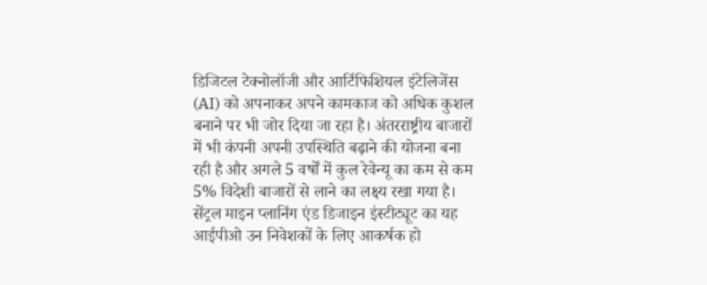डिजिटल टेक्नोलॉजी और आर्टिफिशियल इंटेलिजेंस (AI) को अपनाकर अपने कामकाज को अधिक कुशल बनाने पर भी जोर दिया जा रहा है। अंतरराष्ट्रीय बाजारों में भी कंपनी अपनी उपस्थिति बढ़ाने की योजना बना रही है और अगले 5 वर्षों में कुल रेवेन्यू का कम से कम 5% विदेशी बाजारों से लाने का लक्ष्य रखा गया है।
सेंट्रल माइन प्लानिंग एंड डिजाइन इंस्टीट्यूट का यह आईपीओ उन निवेशकों के लिए आकर्षक हो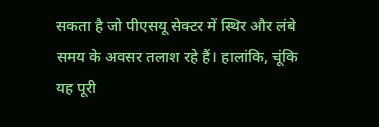सकता है जो पीएसयू सेक्टर में स्थिर और लंबे समय के अवसर तलाश रहे हैं। हालांकि, चूंकि यह पूरी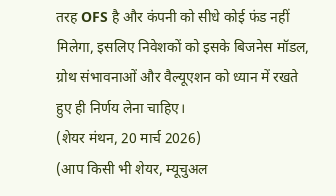तरह OFS है और कंपनी को सीधे कोई फंड नहीं मिलेगा, इसलिए निवेशकों को इसके बिजनेस मॉडल, ग्रोथ संभावनाओं और वैल्यूएशन को ध्यान में रखते हुए ही निर्णय लेना चाहिए।
(शेयर मंथन, 20 मार्च 2026)
(आप किसी भी शेयर, म्यूचुअल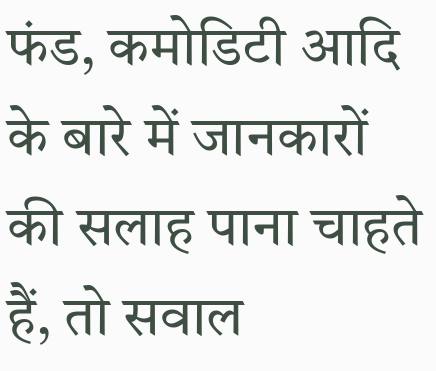फंड, कमोडिटी आदि के बारे में जानकारों की सलाह पाना चाहते हैं, तो सवाल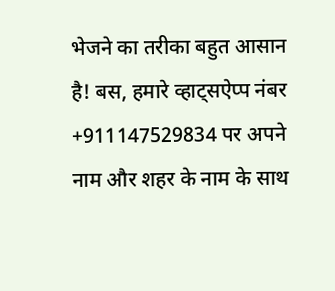भेजने का तरीका बहुत आसान है! बस, हमारे व्हाट्सऐप्प नंबर +911147529834 पर अपने नाम और शहर के नाम के साथ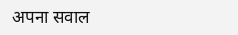अपना सवाल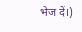भेज दें।)